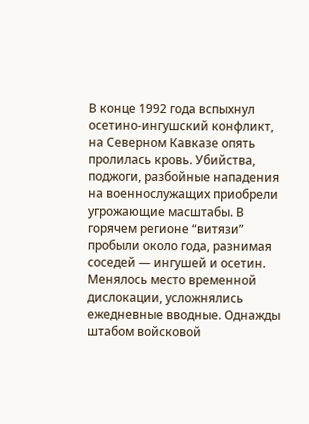В конце 1992 года вспыхнул осетино-ингушский конфликт, на Северном Кавказе опять пролилась кровь. Убийства, поджоги, разбойные нападения на военнослужащих приобрели угрожающие масштабы. В горячем регионе “витязи” пробыли около года, разнимая соседей — ингушей и осетин. Менялось место временной дислокации, усложнялись ежедневные вводные. Однажды штабом войсковой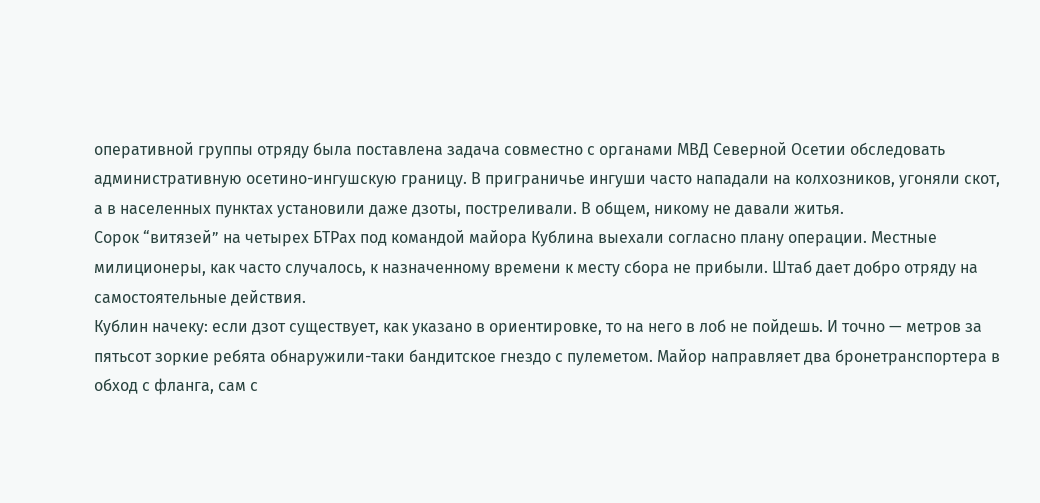оперативной группы отряду была поставлена задача совместно с органами МВД Северной Осетии обследовать административную осетино-ингушскую границу. В приграничье ингуши часто нападали на колхозников, угоняли скот, а в населенных пунктах установили даже дзоты, постреливали. В общем, никому не давали житья.
Сорок “витязей” на четырех БТРах под командой майора Кублина выехали согласно плану операции. Местные милиционеры, как часто случалось, к назначенному времени к месту сбора не прибыли. Штаб дает добро отряду на самостоятельные действия.
Кублин начеку: если дзот существует, как указано в ориентировке, то на него в лоб не пойдешь. И точно — метров за пятьсот зоркие ребята обнаружили-таки бандитское гнездо с пулеметом. Майор направляет два бронетранспортера в обход с фланга, сам с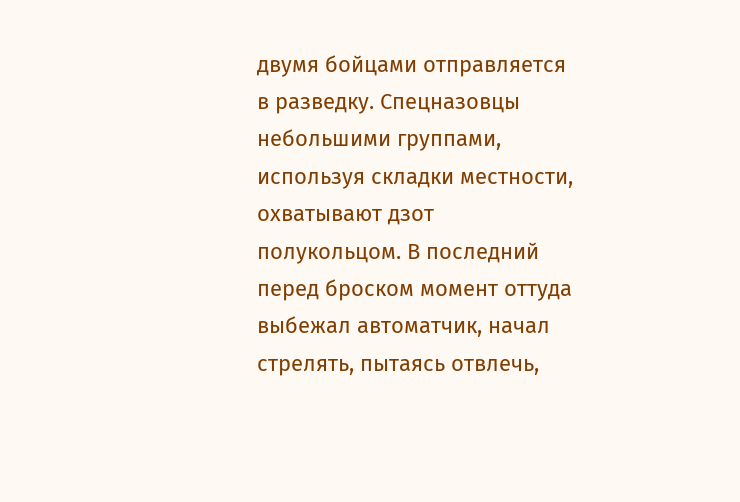двумя бойцами отправляется в разведку. Спецназовцы небольшими группами, используя складки местности, охватывают дзот полукольцом. В последний перед броском момент оттуда выбежал автоматчик, начал стрелять, пытаясь отвлечь,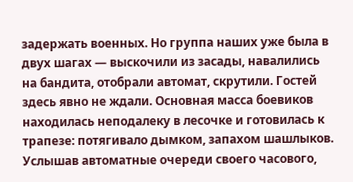задержать военных. Но группа наших уже была в двух шагах — выскочили из засады, навалились на бандита, отобрали автомат, скрутили. Гостей здесь явно не ждали. Основная масса боевиков находилась неподалеку в лесочке и готовилась к трапезе: потягивало дымком, запахом шашлыков. Услышав автоматные очереди своего часового,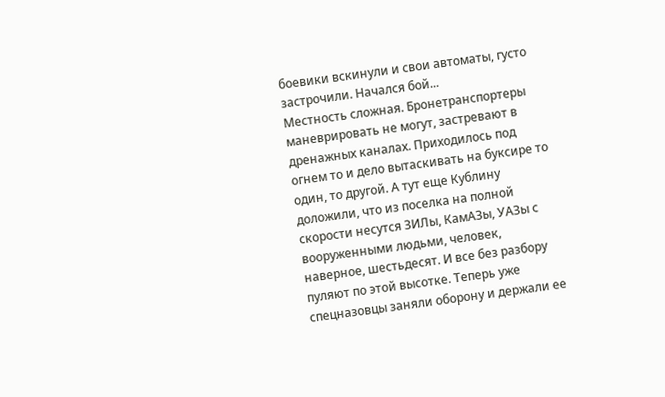боевики вскинули и свои автоматы, густо застрочили. Начался бой...
Местность сложная. Бронетранспортеры маневрировать не могут, застревают в дренажных каналах. Приходилось под огнем то и дело вытаскивать на буксире то один, то другой. А тут еще Кублину доложили, что из поселка на полной скорости несутся ЗИЛы, КамАЗы, УАЗы с вооруженными людьми, человек, наверное, шестьдесят. И все без разбору пуляют по этой высотке. Теперь уже спецназовцы заняли оборону и держали ее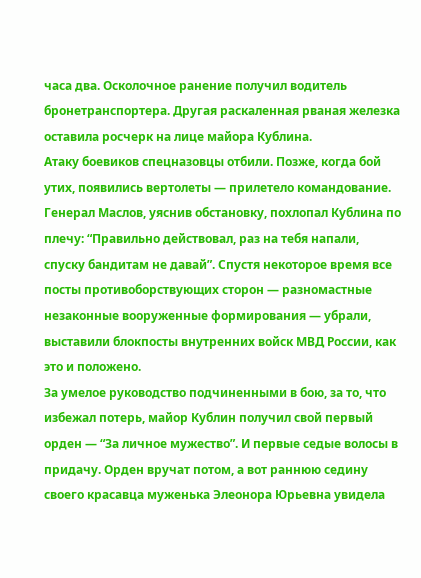часа два. Осколочное ранение получил водитель бронетранспортера. Другая раскаленная рваная железка оставила росчерк на лице майора Кублина.
Атаку боевиков спецназовцы отбили. Позже, когда бой утих, появились вертолеты — прилетело командование. Генерал Маслов, уяснив обстановку, похлопал Кублина по плечу: “Правильно действовал, раз на тебя напали, спуску бандитам не давай”. Спустя некоторое время все посты противоборствующих сторон — разномастные незаконные вооруженные формирования — убрали, выставили блокпосты внутренних войск МВД России, как это и положено.
За умелое руководство подчиненными в бою, за то, что избежал потерь, майор Кублин получил свой первый орден — “За личное мужество”. И первые седые волосы в придачу. Орден вручат потом, а вот раннюю седину своего красавца муженька Элеонора Юрьевна увидела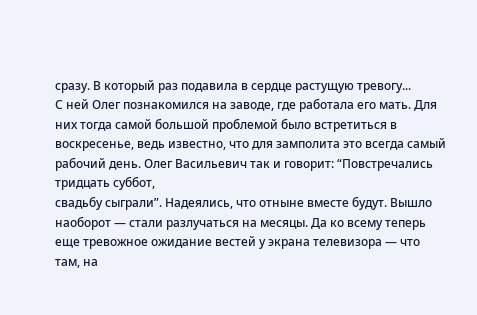сразу. В который раз подавила в сердце растущую тревогу...
С ней Олег познакомился на заводе, где работала его мать. Для них тогда самой большой проблемой было встретиться в воскресенье, ведь известно, что для замполита это всегда самый рабочий день. Олег Васильевич так и говорит: “Повстречались тридцать суббот,
свадьбу сыграли”. Надеялись, что отныне вместе будут. Вышло наоборот — стали разлучаться на месяцы. Да ко всему теперь еще тревожное ожидание вестей у экрана телевизора — что там, на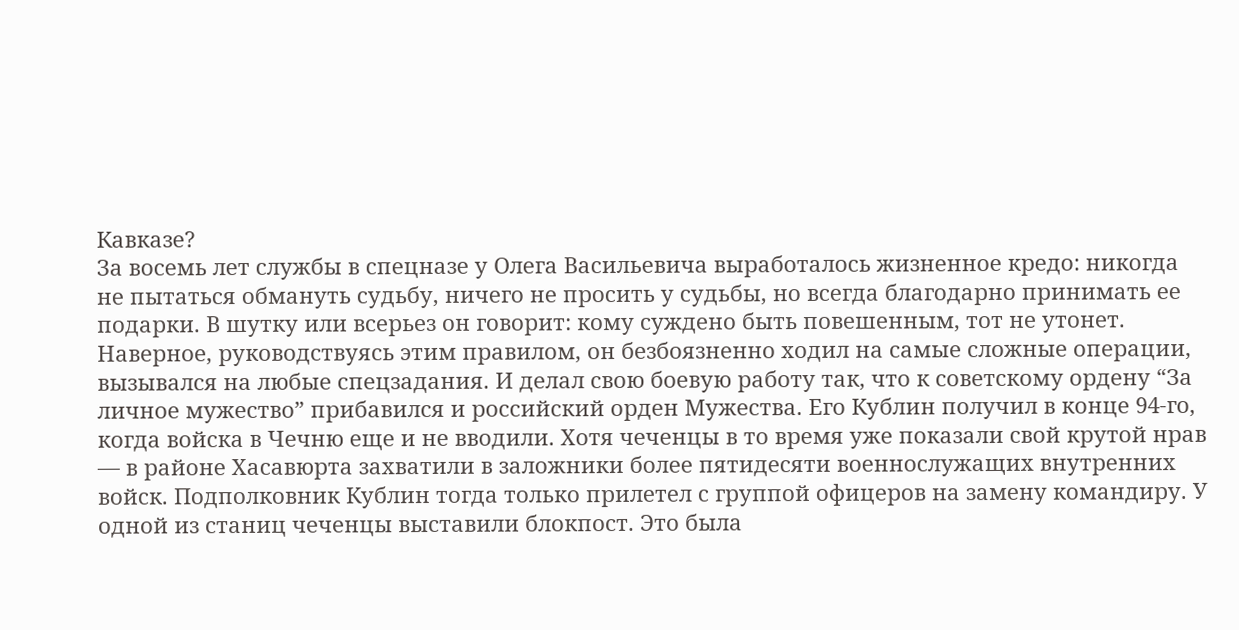Кавказе?
За восемь лет службы в спецназе у Олега Васильевича выработалось жизненное кредо: никогда не пытаться обмануть судьбу, ничего не просить у судьбы, но всегда благодарно принимать ее подарки. В шутку или всерьез он говорит: кому суждено быть повешенным, тот не утонет. Наверное, руководствуясь этим правилом, он безбоязненно ходил на самые сложные операции, вызывался на любые спецзадания. И делал свою боевую работу так, что к советскому ордену “За личное мужество” прибавился и российский орден Мужества. Его Кублин получил в конце 94-го, когда войска в Чечню еще и не вводили. Хотя чеченцы в то время уже показали свой крутой нрав — в районе Хасавюрта захватили в заложники более пятидесяти военнослужащих внутренних войск. Подполковник Кублин тогда только прилетел с группой офицеров на замену командиру. У одной из станиц чеченцы выставили блокпост. Это была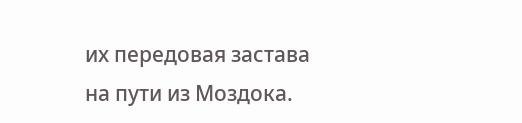их передовая застава на пути из Моздока.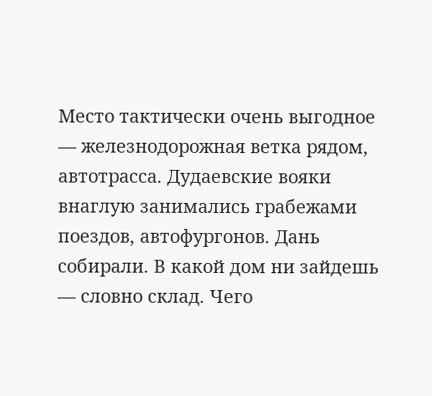Место тактически очень выгодное — железнодорожная ветка рядом, автотрасса. Дудаевские вояки внаглую занимались грабежами поездов, автофургонов. Дань собирали. В какой дом ни зайдешь — словно склад. Чего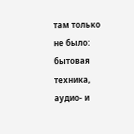там только не было: бытовая техника, аудио- и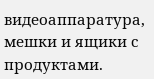видеоаппаратура, мешки и ящики с продуктами.